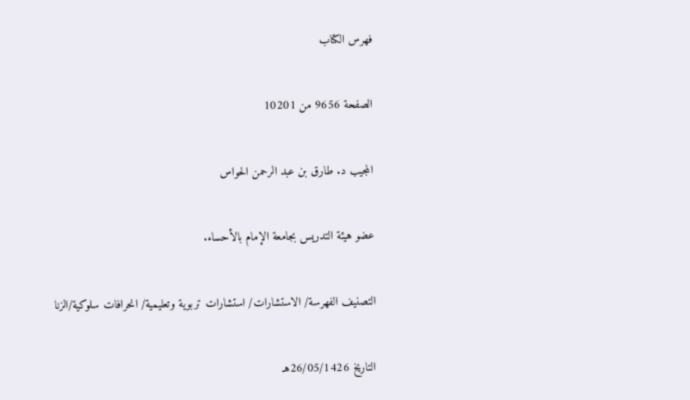فهرس الكتاب

الصفحة 9656 من 10201

المجيب د. طارق بن عبد الرحمن الحواس

عضو هيئة التدريس بجامعة الإمام بالأحساء.

التصنيف الفهرسة/ الاستشارات/ استشارات تربوية وتعليمية/ انحرافات سلوكية/الزنا

التاريخ 26/05/1426هـ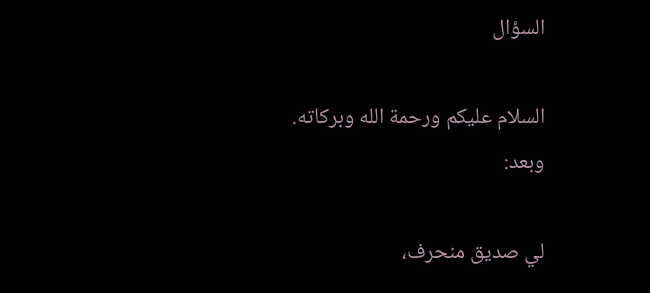السؤال

السلام عليكم ورحمة الله وبركاته. وبعد:

لي صديق منحرف،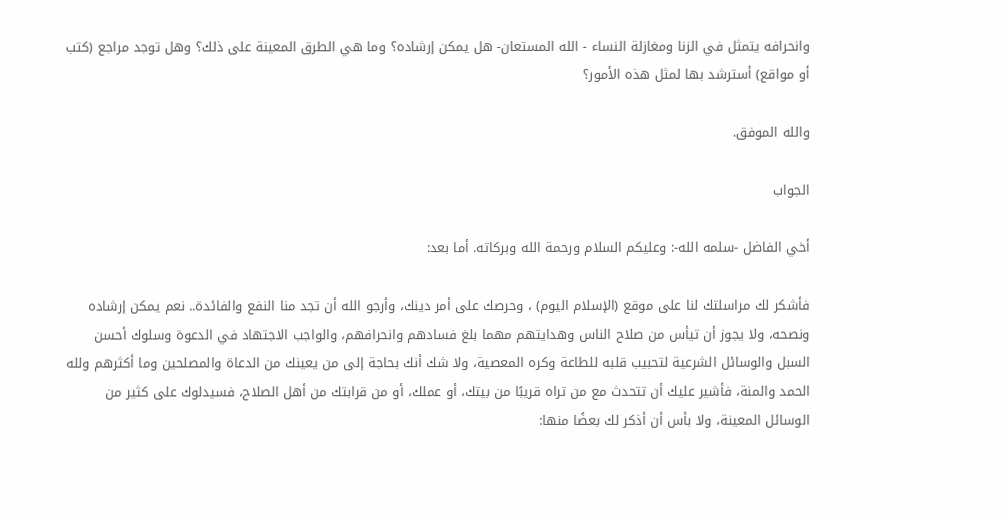وانحرافه يتمثل في الزنا ومغازلة النساء - الله المستعان- هل يمكن إرشاده؟ وما هي الطرق المعينة على ذلك؟ وهل توجد مراجع (كتب أو مواقع) أسترشد بها لمثل هذه الأمور؟

والله الموفق.

الجواب

أخي الفاضل -سلمه الله-: وعليكم السلام ورحمة الله وبركاته. أما بعد:

فأشكر لك مراسلتك لنا على موقع (الإسلام اليوم) ، وحرصك على أمر دينك، وأرجو الله أن تجد منا النفع والفائدة.. نعم يمكن إرشاده ونصحه، ولا يجوز أن تيأس من صلاح الناس وهدايتهم مهما بلغ فسادهم وانحرافهم، والواجب الاجتهاد في الدعوة وسلوك أحسن السبل والوسائل الشرعية لتحبيب قلبه للطاعة وكره المعصية، ولا شك أنك بحاجة إلى من يعينك من الدعاة والمصلحين وما أكثرهم ولله الحمد والمنة، فأشير عليك أن تتحدث مع من تراه قريبًا من بيتك، أو عملك، أو من قرابتك من أهل الصلاح، فسيدلوك على كثير من الوسائل المعينة، ولا بأس أن أذكر لك بعضًا منها: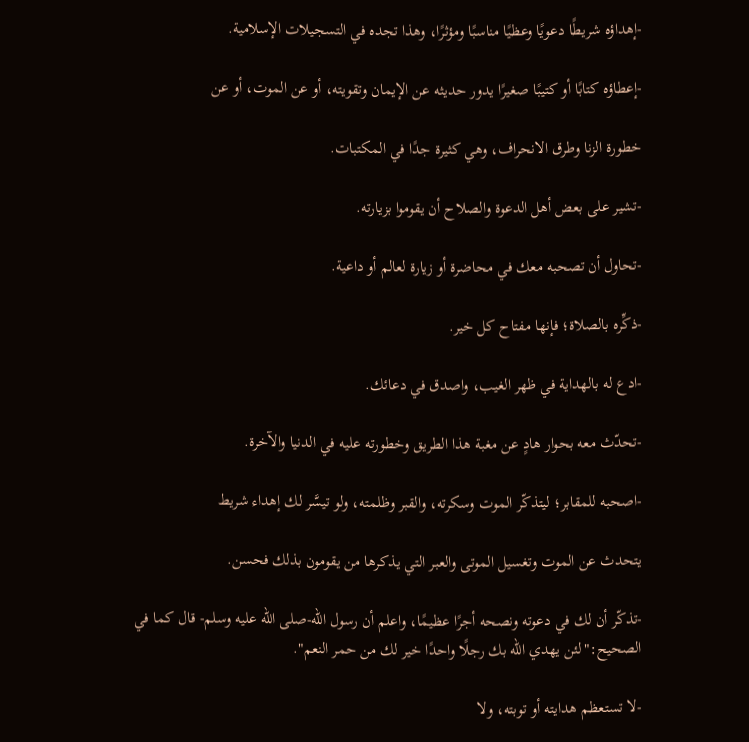-إهداؤه شريطًا دعويًا وعظيًا مناسبًا ومؤثرًا، وهذا تجده في التسجيلات الإسلامية.

-إعطاؤه كتابًا أو كتيبًا صغيرًا يدور حديثه عن الإيمان وتقويته، أو عن الموت، أو عن

خطورة الزنا وطرق الانحراف، وهي كثيرة جدًا في المكتبات.

-تشير على بعض أهل الدعوة والصلاح أن يقوموا بزيارته.

-تحاول أن تصحبه معك في محاضرة أو زيارة لعالم أو داعية.

-ذكِّره بالصلاة؛ فإنها مفتاح كل خير.

-ادع له بالهداية في ظهر الغيب، واصدق في دعائك.

-تحدّث معه بحوار هادٍ عن مغبة هذا الطريق وخطورته عليه في الدنيا والآخرة.

-اصحبه للمقابر؛ ليتذكّر الموت وسكرته، والقبر وظلمته، ولو تيسَّر لك إهداء شريط

يتحدث عن الموت وتغسيل الموتى والعبر التي يذكرها من يقومون بذلك فحسن.

-تذكّر أن لك في دعوته ونصحه أجرًا عظيمًا، واعلم أن رسول الله-صلى الله عليه وسلم- قال كما في الصحيح:"لئن يهدي الله بك رجلًا واحدًا خير لك من حمر النعم".

-لا تستعظم هدايته أو توبته، ولا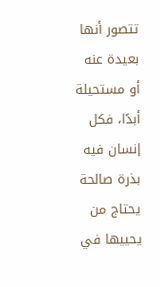تتصور أنها بعيدة عنه أو مستحيلة أبدًا، فكل إنسان فيه بذرة صالحة يحتاج من يحييها في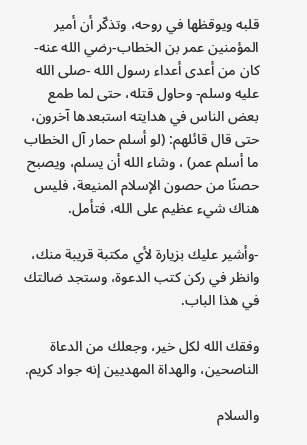قلبه ويوقظها في روحه، وتذكّر أن أمير المؤمنين عمر بن الخطاب-رضي الله عنه- كان من أعدى أعداء رسول الله -صلى الله عليه وسلم- وحاول قتله، حتى لما طمع بعض الناس في هدايته استبعدها آخرون، حتى قال قائلهم: (لو أسلم حمار آل الخطاب ما أسلم عمر) ، وشاء الله أن يسلم، ويصبح حصنًا من حصون الإسلام المنيعة، فليس هناك شيء عظيم على الله، فتأمل.

-وأشير عليك بزيارة لأي مكتبة قريبة منك، وانظر في ركن كتب الدعوة، وستجد ضالتك في هذا الباب.

وفقك الله لكل خير، وجعلك من الدعاة الناصحين، والهداة المهديين إنه جواد كريم.

والسلام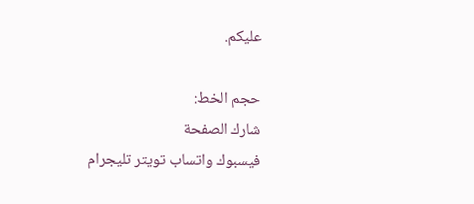عليكم.

حجم الخط:
شارك الصفحة
فيسبوك واتساب تويتر تليجرام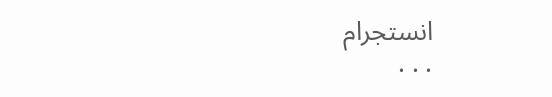انستجرام
. . .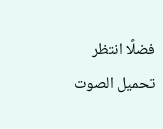فضلًا انتظر تحميل الصوت